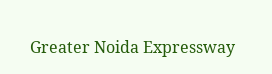Greater Noida Expressway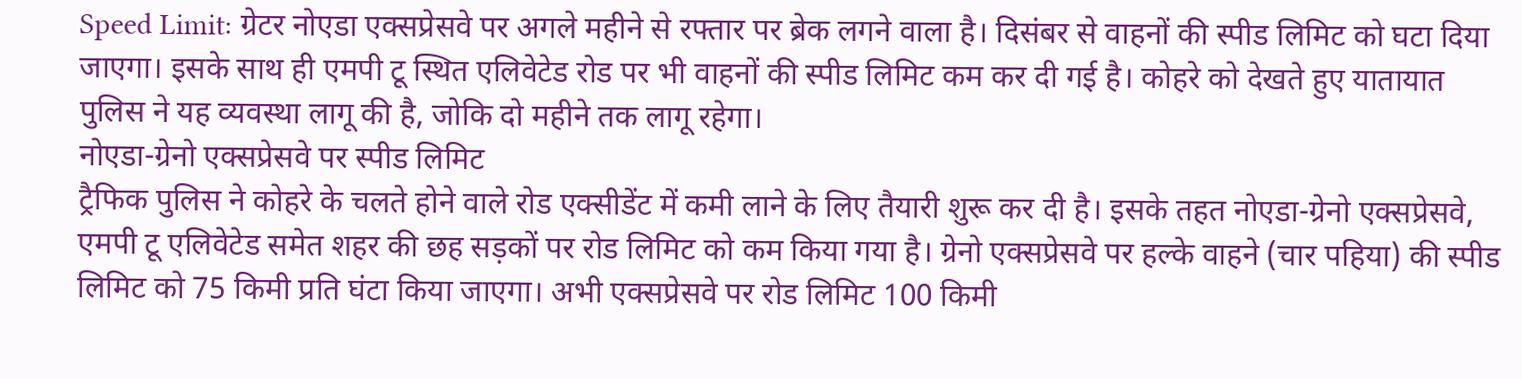Speed Limit: ग्रेटर नोएडा एक्सप्रेसवे पर अगले महीने से रफ्तार पर ब्रेक लगने वाला है। दिसंबर से वाहनों की स्पीड लिमिट को घटा दिया जाएगा। इसके साथ ही एमपी टू स्थित एलिवेटेड रोड पर भी वाहनों की स्पीड लिमिट कम कर दी गई है। कोहरे को देखते हुए यातायात पुलिस ने यह व्यवस्था लागू की है, जोकि दो महीने तक लागू रहेगा।
नोएडा-ग्रेनो एक्सप्रेसवे पर स्पीड लिमिट
ट्रैफिक पुलिस ने कोहरे के चलते होने वाले रोड एक्सीडेंट में कमी लाने के लिए तैयारी शुरू कर दी है। इसके तहत नोएडा-ग्रेनो एक्सप्रेसवे, एमपी टू एलिवेटेड समेत शहर की छह सड़कों पर रोड लिमिट को कम किया गया है। ग्रेनो एक्सप्रेसवे पर हल्के वाहने (चार पहिया) की स्पीड लिमिट को 75 किमी प्रति घंटा किया जाएगा। अभी एक्सप्रेसवे पर रोड लिमिट 100 किमी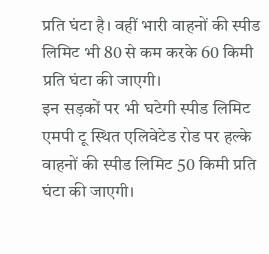प्रति घंटा है। वहीं भारी वाहनों की स्पीड लिमिट भी 80 से कम करके 60 किमी प्रति घंटा की जाएगी।
इन सड़कों पर भी घटेगी स्पीड लिमिट
एमपी टू स्थित एलिवेटेड रोड पर हल्के वाहनों की स्पीड लिमिट 50 किमी प्रति घंटा की जाएगी।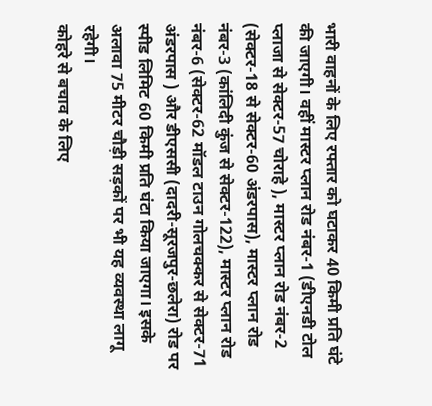भारी वाहनों के लिए रफ्तार को घटाकर 40 किमी प्रति घंटे की जाएगी। वहीं मास्टर प्लान रोड नंबर-1 (डीएनडी टोल प्लाजा से सेक्टर-57 चोराहे ), मास्टर प्लान रोड नंबर-2 (सेक्टर-18 से सेक्टर-60 अंडरपास), मास्टर प्लान रोड नंबर-3 (कांलिदी कुंज से सेक्टर-122), मास्टर प्लान रोड नंबर-6 (सेक्टर-62 मॉडल टाउन गोलचक्कर से सेक्टर-71 अंडरपास ) और डीएससी (दादरी-सूरजपुर-छलेरा) रोड पर स्पीड लिमिट 60 किमी प्रति घंटा किया जाएगा। इसके अलावा 75 मीटर चौड़ी सड़कों पर भी यह व्यवस्था लागू रहेगी।
कोहरे से बचाव के लिए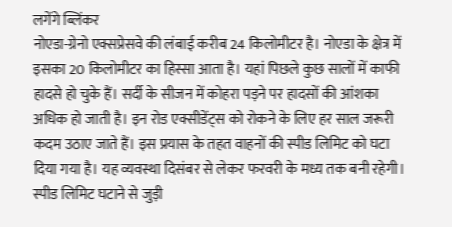लगेंगे ब्लिंकर
नोएडा-ग्रेनो एक्सप्रेसवे की लंबाई करीब 24 किलोमीटर है। नोएडा के क्षेत्र में इसका 20 किलोमीटर का हिस्सा आता है। यहां पिछले कुछ सालों में काफी हादसे हो चुके हैं। सर्दी के सीजन में कोहरा पड़ने पर हादसों की आंशका अधिक हो जाती है। इन रोड एक्सीडेंट्स को रोकने के लिए हर साल जरूरी कदम उठाए जाते हैं। इस प्रयास के तहत वाहनों की स्पीड लिमिट को घटा दिया गया है। यह व्यवस्था दिसंबर से लेकर फरवरी के मध्य तक बनी रहेगी। स्पीड लिमिट घटाने से जुड़ी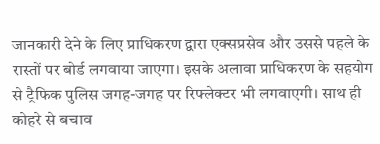जानकारी देने के लिए प्राधिकरण द्वारा एक्सप्रसेव और उससे पहले के रास्तों पर बोर्ड लगवाया जाएगा। इसके अलावा प्राधिकरण के सहयोग से ट्रैफिक पुलिस जगह-जगह पर रिफ्लेक्टर भी लगवाएगी। साथ ही कोहरे से बचाव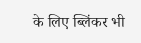के लिए ब्लिंकर भी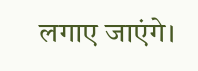लगाए जाएंगे।